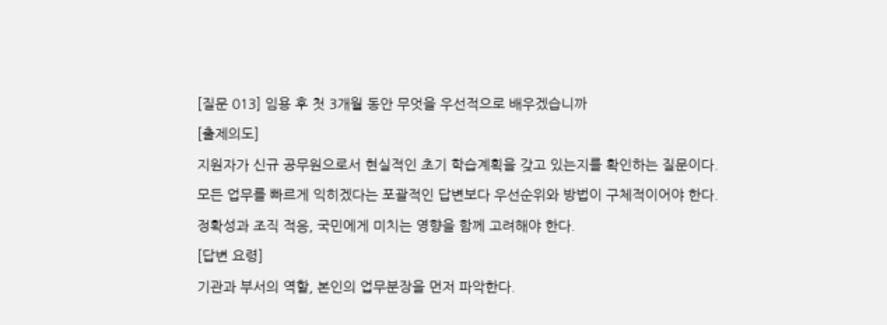[질문 013] 임용 후 첫 3개월 동안 무엇을 우선적으로 배우겠습니까
[출제의도]
지원자가 신규 공무원으로서 현실적인 초기 학습계획을 갖고 있는지를 확인하는 질문이다.
모든 업무를 빠르게 익히겠다는 포괄적인 답변보다 우선순위와 방법이 구체적이어야 한다.
정확성과 조직 적응, 국민에게 미치는 영향을 함께 고려해야 한다.
[답변 요령]
기관과 부서의 역할, 본인의 업무분장을 먼저 파악한다.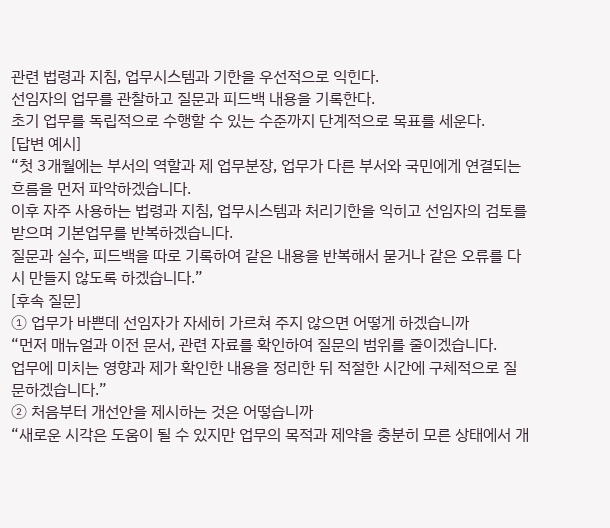관련 법령과 지침, 업무시스템과 기한을 우선적으로 익힌다.
선임자의 업무를 관찰하고 질문과 피드백 내용을 기록한다.
초기 업무를 독립적으로 수행할 수 있는 수준까지 단계적으로 목표를 세운다.
[답변 예시]
“첫 3개월에는 부서의 역할과 제 업무분장, 업무가 다른 부서와 국민에게 연결되는 흐름을 먼저 파악하겠습니다.
이후 자주 사용하는 법령과 지침, 업무시스템과 처리기한을 익히고 선임자의 검토를 받으며 기본업무를 반복하겠습니다.
질문과 실수, 피드백을 따로 기록하여 같은 내용을 반복해서 묻거나 같은 오류를 다시 만들지 않도록 하겠습니다.”
[후속 질문]
① 업무가 바쁜데 선임자가 자세히 가르쳐 주지 않으면 어떻게 하겠습니까
“먼저 매뉴얼과 이전 문서, 관련 자료를 확인하여 질문의 범위를 줄이겠습니다.
업무에 미치는 영향과 제가 확인한 내용을 정리한 뒤 적절한 시간에 구체적으로 질문하겠습니다.”
② 처음부터 개선안을 제시하는 것은 어떻습니까
“새로운 시각은 도움이 될 수 있지만 업무의 목적과 제약을 충분히 모른 상태에서 개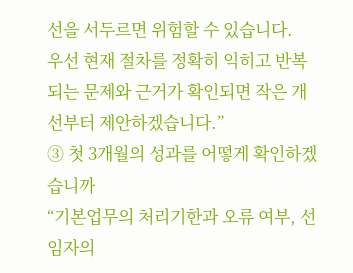선을 서두르면 위험할 수 있습니다.
우선 현재 절차를 정확히 익히고 반복되는 문제와 근거가 확인되면 작은 개선부터 제안하겠습니다.”
③ 첫 3개월의 성과를 어떻게 확인하겠습니까
“기본업무의 처리기한과 오류 여부, 선임자의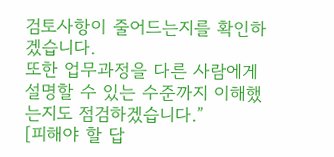검토사항이 줄어드는지를 확인하겠습니다.
또한 업무과정을 다른 사람에게 설명할 수 있는 수준까지 이해했는지도 점검하겠습니다.”
[피해야 할 답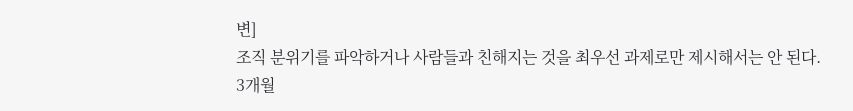변]
조직 분위기를 파악하거나 사람들과 친해지는 것을 최우선 과제로만 제시해서는 안 된다.
3개월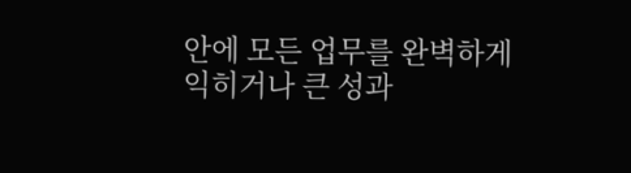안에 모든 업무를 완벽하게 익히거나 큰 성과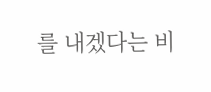를 내겠다는 비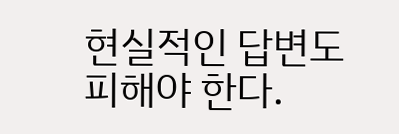현실적인 답변도 피해야 한다.